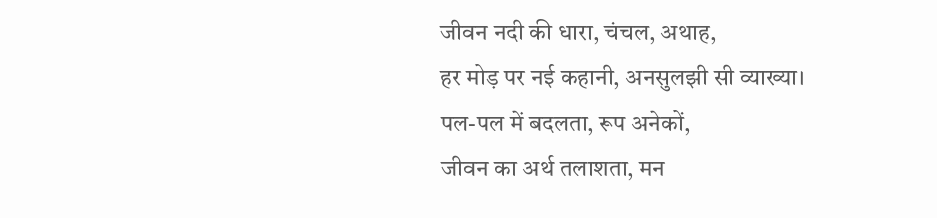जीवन नदी की धारा, चंचल, अथाह,
हर मोड़ पर नई कहानी, अनसुलझी सी व्याख्या।
पल-पल में बदलता, रूप अनेकों,
जीवन का अर्थ तलाशता, मन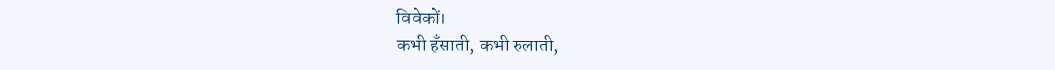विवेकों।
कभी हँसाती, कभी रुलाती,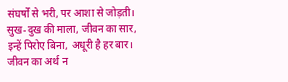संघर्षों से भरी, पर आशा से जोड़ती।
सुख-दुख की माला, जीवन का सार,
इन्हें पिरोए बिना, अधूरी है हर बार।
जीवन का अर्थ न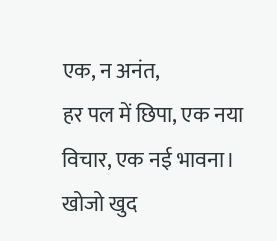एक, न अनंत,
हर पल में छिपा, एक नया विचार, एक नई भावना।
खोजो खुद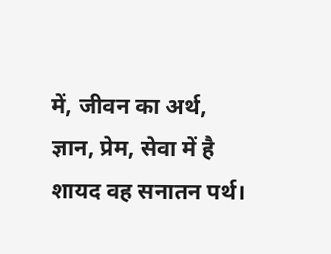में, जीवन का अर्थ,
ज्ञान, प्रेम, सेवा में है शायद वह सनातन पर्थ।